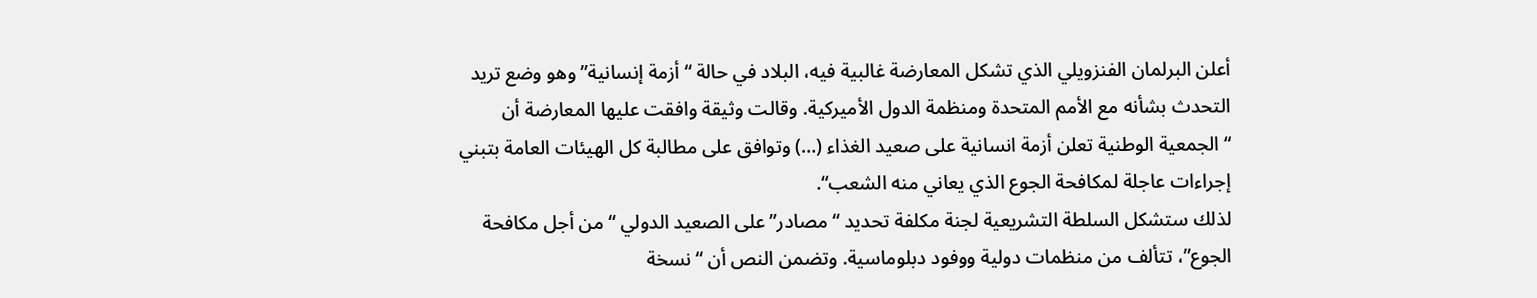أعلن البرلمان الفنزويلي الذي تشكل المعارضة غالبية فيه، البلاد في حالة “أزمة إنسانية” وهو وضع تريد التحدث بشأنه مع الأمم المتحدة ومنظمة الدول الأميركية. وقالت وثيقة وافقت عليها المعارضة أن “الجمعية الوطنية تعلن أزمة انسانية على صعيد الغذاء (…) وتوافق على مطالبة كل الهيئات العامة بتبني إجراءات عاجلة لمكافحة الجوع الذي يعاني منه الشعب“.
لذلك ستشكل السلطة التشريعية لجنة مكلفة تحديد “مصادر” على الصعيد الدولي “من أجل مكافحة الجوع”، تتألف من منظمات دولية ووفود دبلوماسية. وتضمن النص أن “نسخة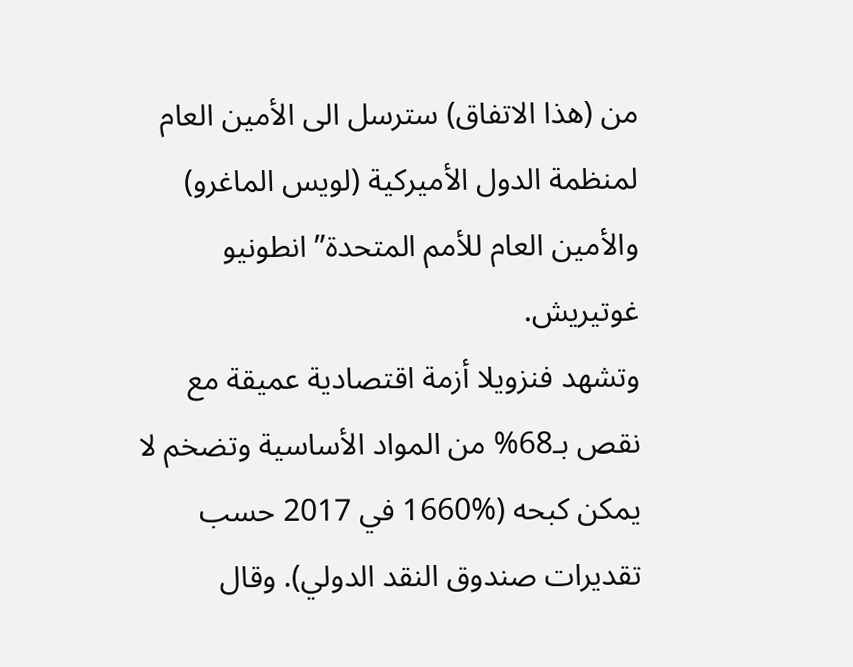من (هذا الاتفاق) سترسل الى الأمين العام لمنظمة الدول الأميركية (لويس الماغرو) والأمين العام للأمم المتحدة” انطونيو غوتيريش.
وتشهد فنزويلا أزمة اقتصادية عميقة مع نقص بـ68% من المواد الأساسية وتضخم لا يمكن كبحه (%1660 في 2017 حسب تقديرات صندوق النقد الدولي). وقال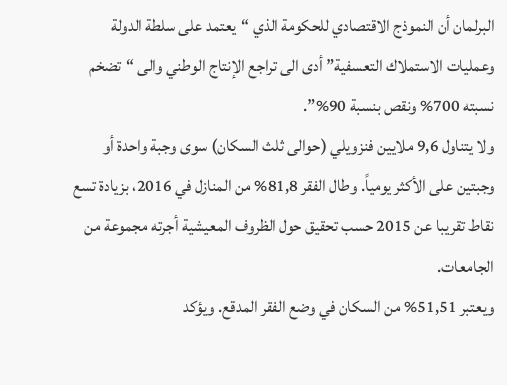البرلمان أن النموذج الاقتصادي للحكومة الذي “يعتمد على سلطة الدولة وعمليات الاستملاك التعسفية” أدى الى تراجع الإنتاج الوطني والى “تضخم نسبته 700% ونقص بنسبة 90%”.
ولا يتناول 9,6 ملايين فنزويلي (حوالى ثلث السكان) سوى وجبة واحدة أو وجبتين على الأكثر يومياً. وطال الفقر 81,8% من المنازل في 2016، بزيادة تسع نقاط تقريبا عن 2015 حسب تحقيق حول الظروف المعيشية أجرته مجموعة من الجامعات.
ويعتبر 51,51% من السكان في وضع الفقر المدقع. ويؤكد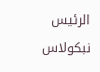الرئيس نبكولاس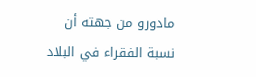مادورو من جهته أن نسبة الفقراء في البلاد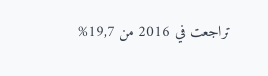تراجعت في 2016 من 19,7%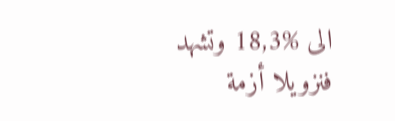الى %18,3 وتشهد فنزويلا أزمة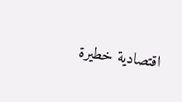اقتصادية خطيرة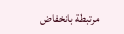مرتبطة بانخفاض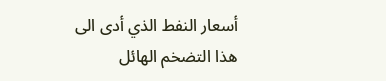أسعار النفط الذي أدى الى هذا التضخم الهائل